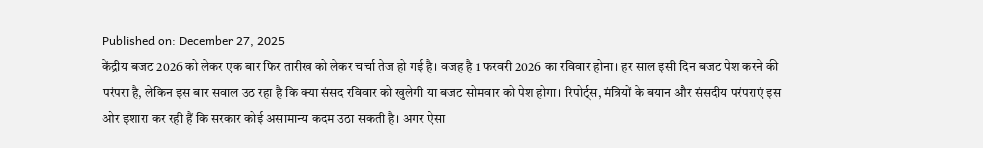Published on: December 27, 2025
केंद्रीय बजट 2026 को लेकर एक बार फिर तारीख को लेकर चर्चा तेज हो गई है। वजह है 1 फरवरी 2026 का रविवार होना। हर साल इसी दिन बजट पेश करने की परंपरा है, लेकिन इस बार सवाल उठ रहा है कि क्या संसद रविवार को खुलेगी या बजट सोमवार को पेश होगा। रिपोर्ट्स, मंत्रियों के बयान और संसदीय परंपराएं इस ओर इशारा कर रही हैं कि सरकार कोई असामान्य कदम उठा सकती है। अगर ऐसा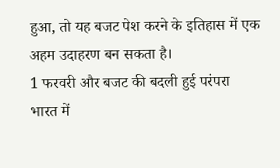हुआ, तो यह बजट पेश करने के इतिहास में एक अहम उदाहरण बन सकता है।
1 फरवरी और बजट की बदली हुई परंपरा
भारत में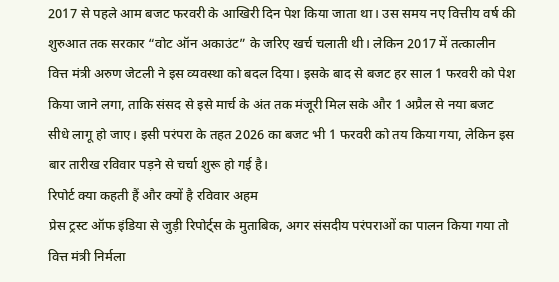2017 से पहले आम बजट फरवरी के आखिरी दिन पेश किया जाता था। उस समय नए वित्तीय वर्ष की शुरुआत तक सरकार “वोट ऑन अकाउंट” के जरिए खर्च चलाती थी। लेकिन 2017 में तत्कालीन वित्त मंत्री अरुण जेटली ने इस व्यवस्था को बदल दिया। इसके बाद से बजट हर साल 1 फरवरी को पेश किया जाने लगा, ताकि संसद से इसे मार्च के अंत तक मंजूरी मिल सके और 1 अप्रैल से नया बजट सीधे लागू हो जाए। इसी परंपरा के तहत 2026 का बजट भी 1 फरवरी को तय किया गया, लेकिन इस बार तारीख रविवार पड़ने से चर्चा शुरू हो गई है।
रिपोर्ट क्या कहती हैं और क्यों है रविवार अहम
प्रेस ट्रस्ट ऑफ इंडिया से जुड़ी रिपोर्ट्स के मुताबिक, अगर संसदीय परंपराओं का पालन किया गया तो वित्त मंत्री निर्मला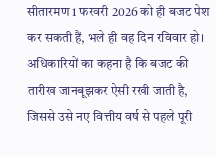सीतारमण 1 फरवरी 2026 को ही बजट पेश कर सकती हैं, भले ही वह दिन रविवार हो। अधिकारियों का कहना है कि बजट की तारीख जानबूझकर ऐसी रखी जाती है, जिससे उसे नए वित्तीय वर्ष से पहले पूरी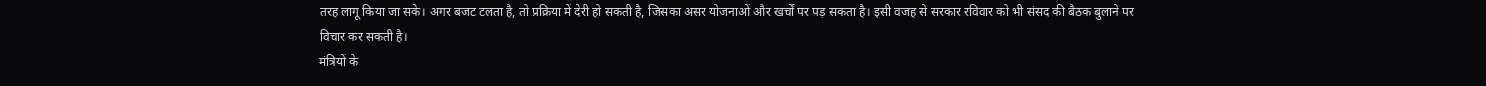तरह लागू किया जा सके। अगर बजट टलता है, तो प्रक्रिया में देरी हो सकती है, जिसका असर योजनाओं और खर्चों पर पड़ सकता है। इसी वजह से सरकार रविवार को भी संसद की बैठक बुलाने पर विचार कर सकती है।
मंत्रियों के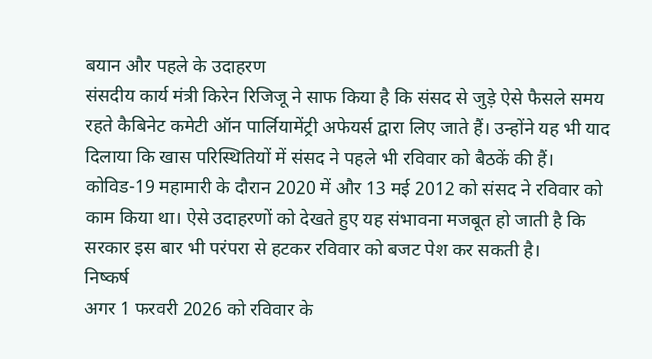बयान और पहले के उदाहरण
संसदीय कार्य मंत्री किरेन रिजिजू ने साफ किया है कि संसद से जुड़े ऐसे फैसले समय रहते कैबिनेट कमेटी ऑन पार्लियामेंट्री अफेयर्स द्वारा लिए जाते हैं। उन्होंने यह भी याद दिलाया कि खास परिस्थितियों में संसद ने पहले भी रविवार को बैठकें की हैं। कोविड-19 महामारी के दौरान 2020 में और 13 मई 2012 को संसद ने रविवार को काम किया था। ऐसे उदाहरणों को देखते हुए यह संभावना मजबूत हो जाती है कि सरकार इस बार भी परंपरा से हटकर रविवार को बजट पेश कर सकती है।
निष्कर्ष
अगर 1 फरवरी 2026 को रविवार के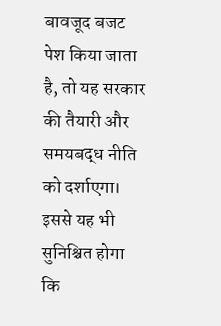बावजूद बजट पेश किया जाता है, तो यह सरकार की तैयारी और समयबद्ध नीति को दर्शाएगा। इससे यह भी सुनिश्चित होगा कि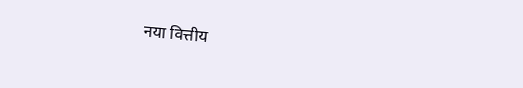नया वित्तीय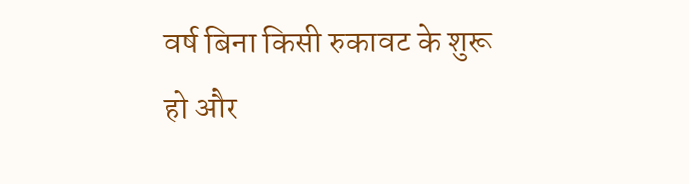वर्ष बिना किसी रुकावट के शुरू हो और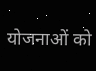योजनाओं को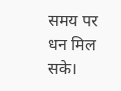समय पर धन मिल सके।